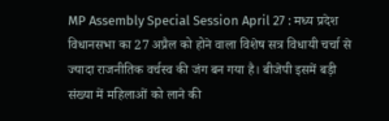MP Assembly Special Session April 27 : मध्य प्रदेश विधानसभा का 27 अप्रैल को होने वाला विशेष सत्र विधायी चर्चा से ज्यादा राजनीतिक वर्चस्व की जंग बन गया है। बीजेपी इसमें बड़ी संख्या में महिलाओं को लाने की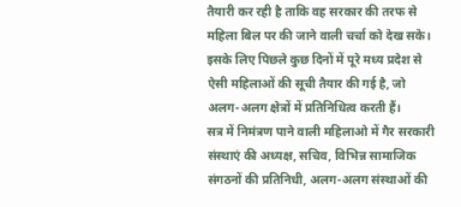तैयारी कर रही है ताकि वह सरकार की तरफ से महिला बिल पर की जाने वाली चर्चा को देख सके। इसके लिए पिछले कुछ दिनों में पूरे मध्य प्रदेश से ऐसी महिलाओं की सूची तैयार की गई है, जो अलग-अलग क्षेत्रों में प्रतिनिधित्व करती हैं।
सत्र में निमंत्रण पाने वाली महिलाओ में गैर सरकारी संस्थाएं की अध्यक्ष, सचिव, विभिन्न सामाजिक संगठनों की प्रतिनिधी, अलग-अलग संस्थाओं की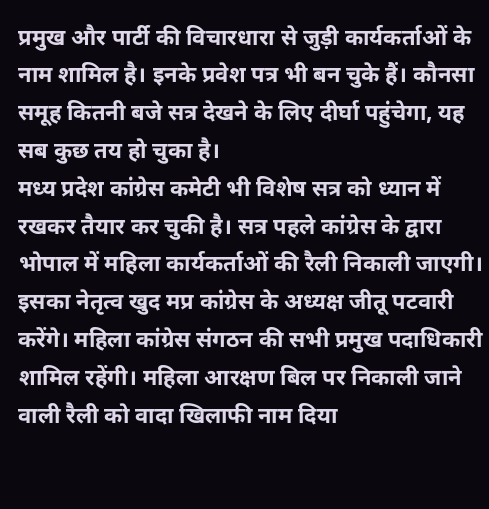प्रमुख और पार्टी की विचारधारा से जुड़ी कार्यकर्ताओं के नाम शामिल है। इनके प्रवेश पत्र भी बन चुके हैं। कौनसा समूह कितनी बजे सत्र देखने के लिए दीर्घा पहुंचेगा, यह सब कुछ तय हो चुका है।
मध्य प्रदेश कांग्रेस कमेटी भी विशेष सत्र को ध्यान में रखकर तैयार कर चुकी है। सत्र पहले कांग्रेस के द्वारा भोपाल में महिला कार्यकर्ताओं की रैली निकाली जाएगी। इसका नेतृत्व खुद मप्र कांग्रेस के अध्यक्ष जीतू पटवारी करेंगे। महिला कांग्रेस संगठन की सभी प्रमुख पदाधिकारी शामिल रहेंगी। महिला आरक्षण बिल पर निकाली जाने वाली रैली को वादा खिलाफी नाम दिया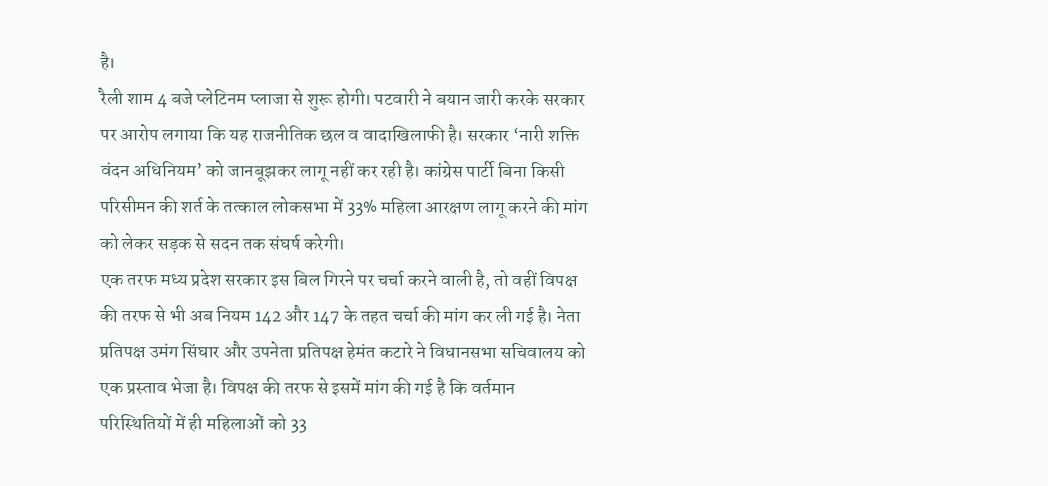है।
रैली शाम 4 बजे प्लेटिनम प्लाजा से शुरू होगी। पटवारी ने बयान जारी करके सरकार पर आरोप लगाया कि यह राजनीतिक छल व वादाखिलाफी है। सरकार ‘नारी शक्ति वंदन अधिनियम’ को जानबूझकर लागू नहीं कर रही है। कांग्रेस पार्टी बिना किसी परिसीमन की शर्त के तत्काल लोकसभा में 33% महिला आरक्षण लागू करने की मांग को लेकर सड़क से सदन तक संघर्ष करेगी।
एक तरफ मध्य प्रदेश सरकार इस बिल गिरने पर चर्चा करने वाली है, तो वहीं विपक्ष की तरफ से भी अब नियम 142 और 147 के तहत चर्चा की मांग कर ली गई है। नेता प्रतिपक्ष उमंग सिंघार और उपनेता प्रतिपक्ष हेमंत कटारे ने विधानसभा सचिवालय को एक प्रस्ताव भेजा है। विपक्ष की तरफ से इसमें मांग की गई है कि वर्तमान परिस्थितियों में ही महिलाओं को 33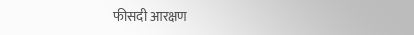फीसदी आरक्षण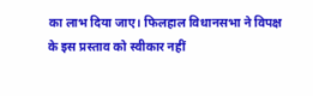का लाभ दिया जाए। फिलहाल विधानसभा ने विपक्ष के इस प्रस्ताव को स्वीकार नहीं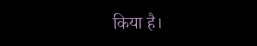किया है।